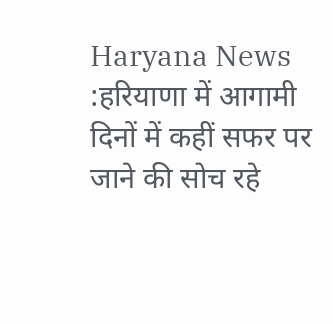Haryana News :हरियाणा में आगामी दिनों में कहीं सफर पर जाने की सोच रहे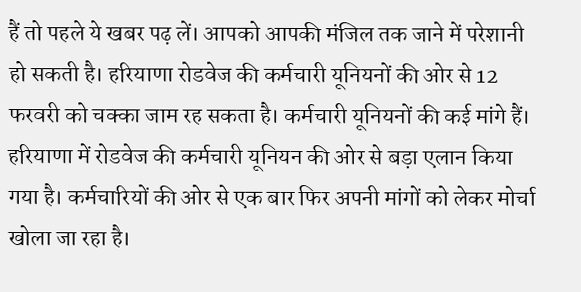हैं तो पहले ये खबर पढ़ लें। आपको आपकी मंजिल तक जाने में परेशानी हो सकती है। हरियाणा रोडवेज की कर्मचारी यूनियनों की ओर से 12 फरवरी को चक्का जाम रह सकता है। कर्मचारी यूनियनों की कई मांगे हैं।
हरियाणा में रोडवेज की कर्मचारी यूनियन की ओर से बड़ा एलान किया गया है। कर्मचारियों की ओर से एक बार फिर अपनी मांगों को लेकर मोर्चा खोला जा रहा है।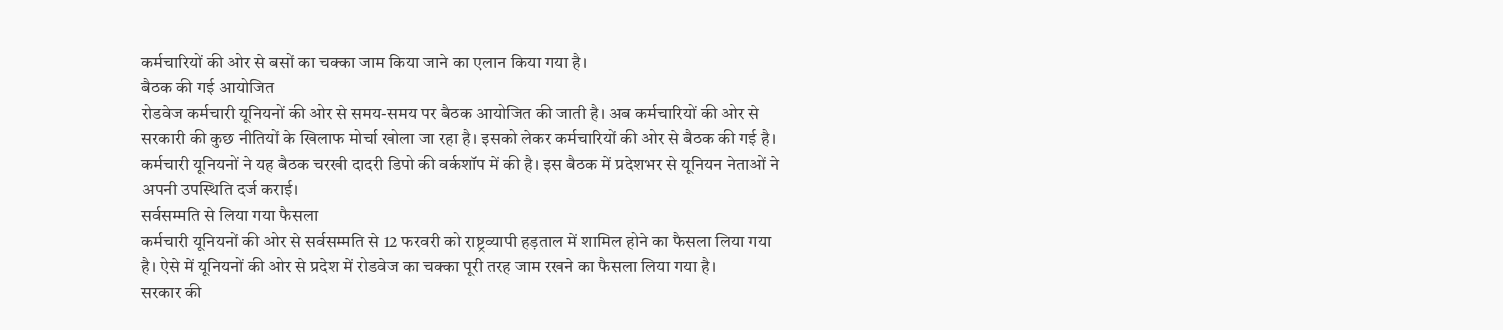कर्मचारियों की ओर से बसों का चक्का जाम किया जाने का एलान किया गया है।
बैठक की गई आयोजित
रोडवेज कर्मचारी यूनियनों की ओर से समय-समय पर बैठक आयोजित की जाती है। अब कर्मचारियों की ओर से सरकारी की कुछ नीतियों के खिलाफ मोर्चा खोला जा रहा है। इसको लेकर कर्मचारियों की ओर से बैठक की गई है। कर्मचारी यूनियनों ने यह बैठक चरखी दादरी डिपो की वर्कशॉप में की है। इस बैठक में प्रदेशभर से यूनियन नेताओं ने अपनी उपस्थिति दर्ज कराई।
सर्वसम्मति से लिया गया फैसला
कर्मचारी यूनियनों की ओर से सर्वसम्मति से 12 फरवरी को राष्ट्रव्यापी हड़ताल में शामिल होने का फैसला लिया गया है। ऐसे में यूनियनों की ओर से प्रदेश में रोडवेज का चक्का पूरी तरह जाम रखने का फैसला लिया गया है।
सरकार की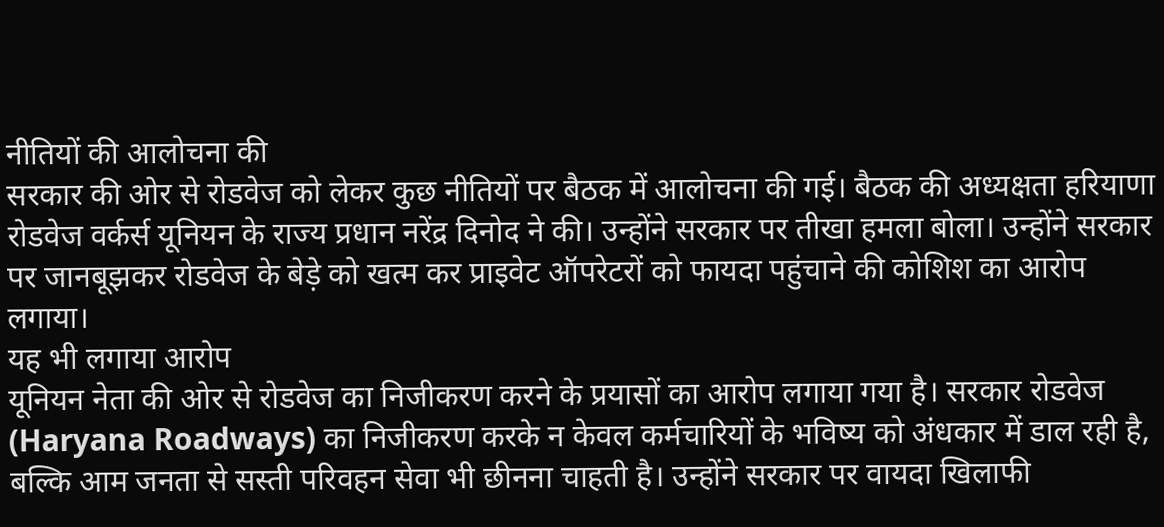नीतियों की आलोचना की
सरकार की ओर से रोडवेज को लेकर कुछ नीतियों पर बैठक में आलोचना की गई। बैठक की अध्यक्षता हरियाणा रोडवेज वर्कर्स यूनियन के राज्य प्रधान नरेंद्र दिनोद ने की। उन्होंने सरकार पर तीखा हमला बोला। उन्होंने सरकार पर जानबूझकर रोडवेज के बेड़े को खत्म कर प्राइवेट ऑपरेटरों को फायदा पहुंचाने की कोशिश का आरोप लगाया।
यह भी लगाया आरोप
यूनियन नेता की ओर से रोडवेज का निजीकरण करने के प्रयासों का आरोप लगाया गया है। सरकार रोडवेज (Haryana Roadways) का निजीकरण करके न केवल कर्मचारियों के भविष्य को अंधकार में डाल रही है, बल्कि आम जनता से सस्ती परिवहन सेवा भी छीनना चाहती है। उन्होंने सरकार पर वायदा खिलाफी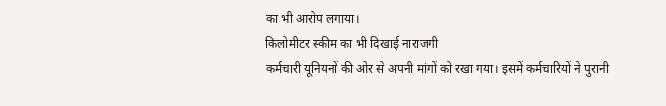का भी आरोप लगाया।
किलोमीटर स्कीम का भी दिखाई नाराजगी
कर्मचारी यूनियनों की ओर से अपनी मांगों को रखा गया। इसमें कर्मचारियों ने पुरानी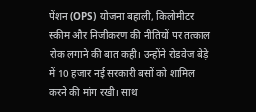पेंशन (OPS) योजना बहाली, किलोमीटर स्कीम और निजीकरण की नीतियों पर तत्काल रोक लगाने की बात कही। उन्होंने रोडवेज बेड़े में 10 हजार नई सरकारी बसों को शामिल करने की मांग रखी। साथ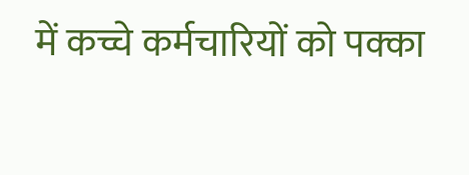में कच्चे कर्मचारियों को पक्का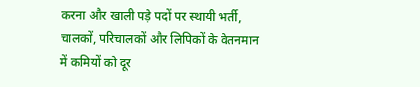करना और खाली पड़े पदों पर स्थायी भर्ती, चालकों, परिचालकों और लिपिकों के वेतनमान में कमियों को दूर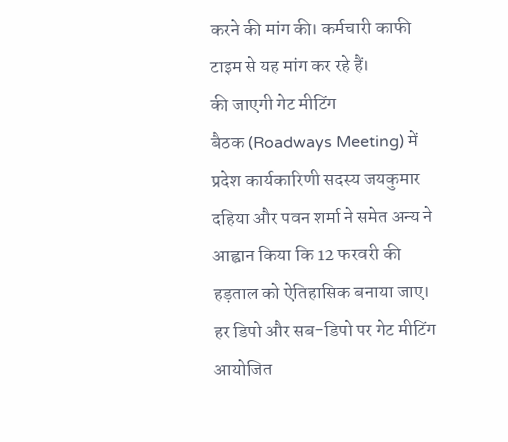करने की मांग की। कर्मचारी काफी टाइम से यह मांग कर रहे हैं।
की जाएगी गेट मीटिंग
बैठक (Roadways Meeting) में प्रदेश कार्यकारिणी सदस्य जयकुमार दहिया और पवन शर्मा ने समेत अन्य ने आह्वान किया कि 12 फरवरी की हड़ताल को ऐतिहासिक बनाया जाए। हर डिपो और सब-डिपो पर गेट मीटिंग आयोजित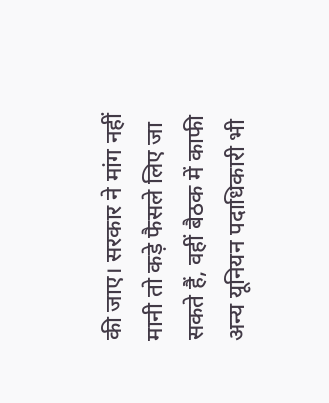की जाए। सरकार ने मांग नहीं मानी तो कड़े फैसले लिए जा सकते हैं, वहीं बैठक में काफी अन्य यूनियन पदाधिकारी भी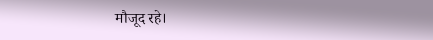मौजूद रहे।